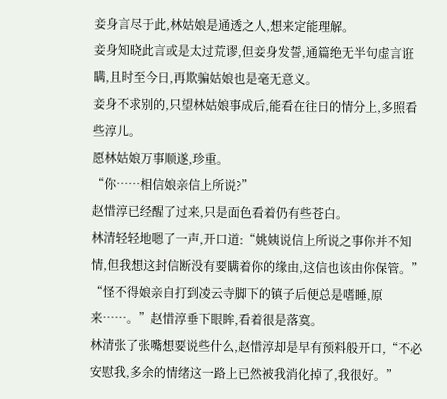妾身言尽于此,林姑娘是通透之人,想来定能理解。
妾身知晓此言或是太过荒谬,但妾身发誓,通篇绝无半句虚言诳瞒,且时至今日,再欺骗姑娘也是毫无意义。
妾身不求别的,只望林姑娘事成后,能看在往日的情分上,多照看些淳儿。
愿林姑娘万事顺遂,珍重。
“你……相信娘亲信上所说?”
赵惜淳已经醒了过来,只是面色看着仍有些苍白。
林清轻轻地嗯了一声,开口道:“姚姨说信上所说之事你并不知情,但我想这封信断没有要瞒着你的缘由,这信也该由你保管。”
“怪不得娘亲自打到凌云寺脚下的镇子后便总是嗜睡,原来……。”赵惜淳垂下眼眸,看着很是落寞。
林清张了张嘴想要说些什么,赵惜淳却是早有预料般开口,“不必安慰我,多余的情绪这一路上已然被我消化掉了,我很好。”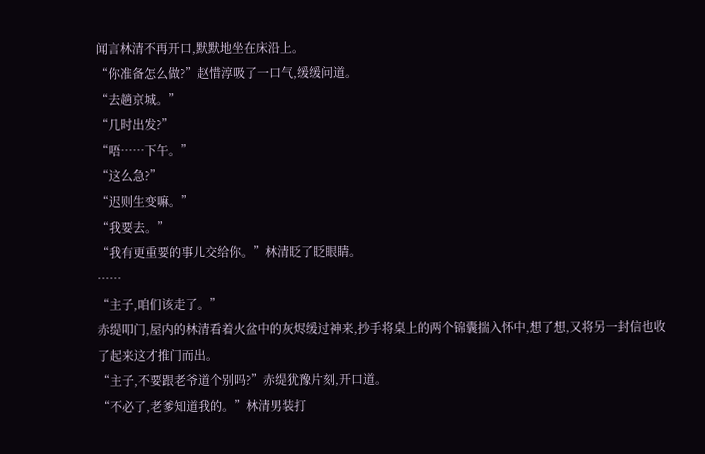闻言林清不再开口,默默地坐在床沿上。
“你准备怎么做?”赵惜淳吸了一口气,缓缓问道。
“去趟京城。”
“几时出发?”
“唔……下午。”
“这么急?”
“迟则生变嘛。”
“我要去。”
“我有更重要的事儿交给你。”林清眨了眨眼睛。
……
“主子,咱们该走了。”
赤缇叩门,屋内的林清看着火盆中的灰烬缓过神来,抄手将桌上的两个锦囊揣入怀中,想了想,又将另一封信也收了起来这才推门而出。
“主子,不要跟老爷道个别吗?”赤缇犹豫片刻,开口道。
“不必了,老爹知道我的。”林清男装打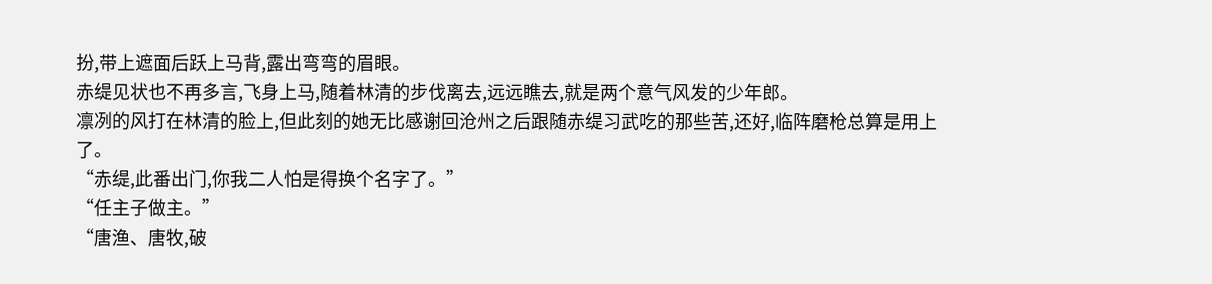扮,带上遮面后跃上马背,露出弯弯的眉眼。
赤缇见状也不再多言,飞身上马,随着林清的步伐离去,远远瞧去,就是两个意气风发的少年郎。
凛冽的风打在林清的脸上,但此刻的她无比感谢回沧州之后跟随赤缇习武吃的那些苦,还好,临阵磨枪总算是用上了。
“赤缇,此番出门,你我二人怕是得换个名字了。”
“任主子做主。”
“唐渔、唐牧,破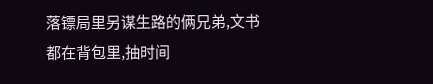落镖局里另谋生路的俩兄弟,文书都在背包里,抽时间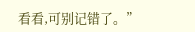看看,可别记错了。”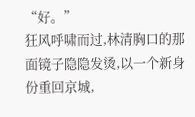“好。”
狂风呼啸而过,林清胸口的那面镜子隐隐发烫,以一个新身份重回京城,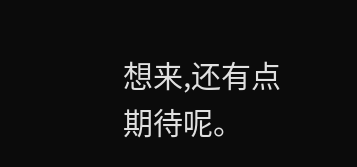想来,还有点期待呢。